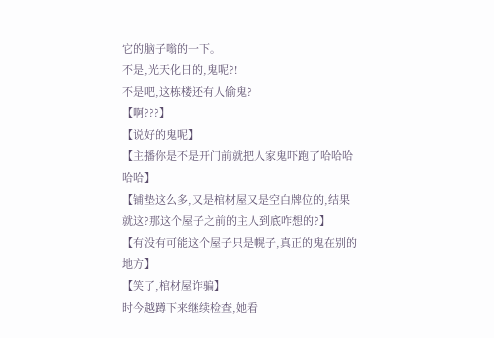它的脑子嗡的一下。
不是,光天化日的,鬼呢?!
不是吧,这栋楼还有人偷鬼?
【啊???】
【说好的鬼呢】
【主播你是不是开门前就把人家鬼吓跑了哈哈哈哈哈】
【铺垫这么多,又是棺材屋又是空白牌位的,结果就这?那这个屋子之前的主人到底咋想的?】
【有没有可能这个屋子只是幌子,真正的鬼在别的地方】
【笑了,棺材屋诈骗】
时今越蹲下来继续检查,她看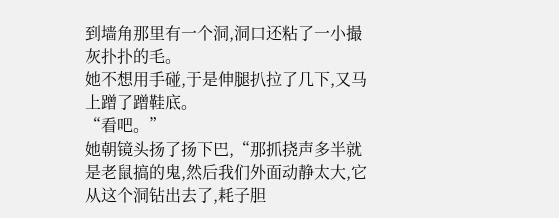到墙角那里有一个洞,洞口还粘了一小撮灰扑扑的毛。
她不想用手碰,于是伸腿扒拉了几下,又马上蹭了蹭鞋底。
“看吧。”
她朝镜头扬了扬下巴,“那抓挠声多半就是老鼠搞的鬼,然后我们外面动静太大,它从这个洞钻出去了,耗子胆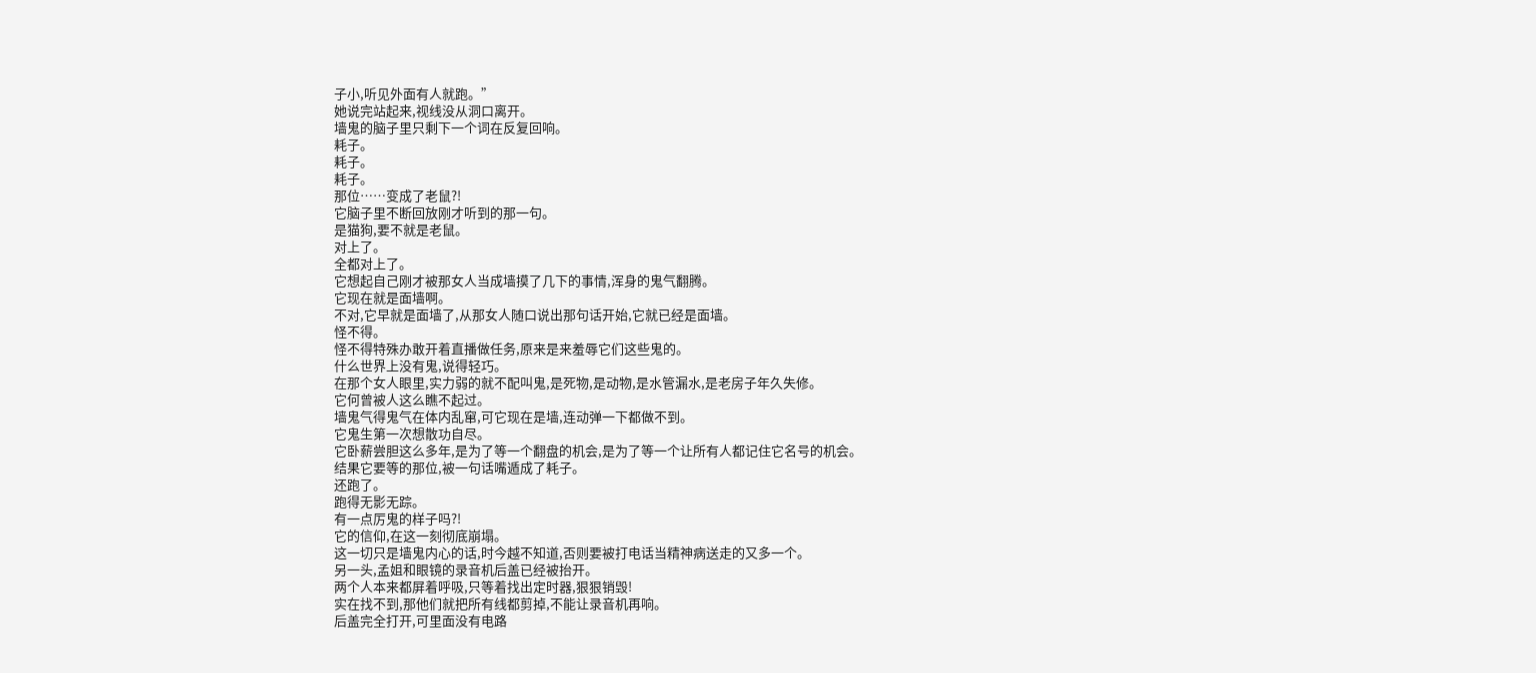子小,听见外面有人就跑。”
她说完站起来,视线没从洞口离开。
墙鬼的脑子里只剩下一个词在反复回响。
耗子。
耗子。
耗子。
那位……变成了老鼠?!
它脑子里不断回放刚才听到的那一句。
是猫狗,要不就是老鼠。
对上了。
全都对上了。
它想起自己刚才被那女人当成墙摸了几下的事情,浑身的鬼气翻腾。
它现在就是面墙啊。
不对,它早就是面墙了,从那女人随口说出那句话开始,它就已经是面墙。
怪不得。
怪不得特殊办敢开着直播做任务,原来是来羞辱它们这些鬼的。
什么世界上没有鬼,说得轻巧。
在那个女人眼里,实力弱的就不配叫鬼,是死物,是动物,是水管漏水,是老房子年久失修。
它何曾被人这么瞧不起过。
墙鬼气得鬼气在体内乱窜,可它现在是墙,连动弹一下都做不到。
它鬼生第一次想散功自尽。
它卧薪尝胆这么多年,是为了等一个翻盘的机会,是为了等一个让所有人都记住它名号的机会。
结果它要等的那位,被一句话嘴遁成了耗子。
还跑了。
跑得无影无踪。
有一点厉鬼的样子吗?!
它的信仰,在这一刻彻底崩塌。
这一切只是墙鬼内心的话,时今越不知道,否则要被打电话当精神病送走的又多一个。
另一头,孟姐和眼镜的录音机后盖已经被抬开。
两个人本来都屏着呼吸,只等着找出定时器,狠狠销毁!
实在找不到,那他们就把所有线都剪掉,不能让录音机再响。
后盖完全打开,可里面没有电路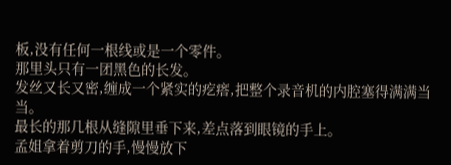板,没有任何一根线或是一个零件。
那里头只有一团黑色的长发。
发丝又长又密,缠成一个紧实的疙瘩,把整个录音机的内腔塞得满满当当。
最长的那几根从缝隙里垂下来,差点落到眼镜的手上。
孟姐拿着剪刀的手,慢慢放下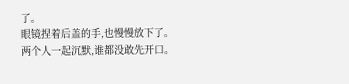了。
眼镜捏着后盖的手,也慢慢放下了。
两个人一起沉默,谁都没敢先开口。